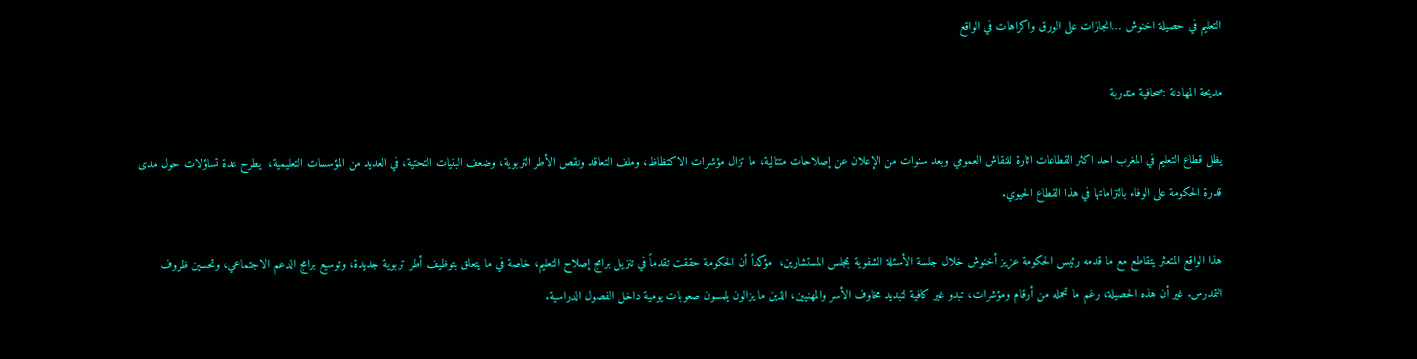التعليم في حصيلة اخنوش …انجازات على الورق واكراهات في الواقع

مديحة المهادنة :صحافية متدربة

يظل قطاع التعليم في المغرب احد اكثر القطاعات اثارة للنقاش العمومي وبعد سنوات من الإعلان عن إصلاحات متتالية، ما تزال مؤشرات الاكتظاظ، وملف التعاقد ونقص الأطر التربوية، وضعف البنيات التحتية، في العديد من المؤسسات التعليمية،  يطرح عدة تساؤلات حول مدى قدرة الحكومة على الوفاء بالتزاماتها في هذا القطاع الحيوي.

هذا الواقع المتعثر يتقاطع مع ما قدمه رئيس الحكومة عزيز أخنوش خلال جلسة الأسئلة الشفوية بمجلس المستشارين،  مؤكداً أن الحكومة حققت تقدماً في تنزيل برامج إصلاح التعليم، خاصة في ما يتعلق بتوظيف أطر تربوية جديدة، وتوسيع برامج الدعم الاجتماعي، وتحسين ظروف التمدرس. غير أن هذه الحصيلة، رغم ما تحمله من أرقام ومؤشرات، تبدو غير كافية لتبديد مخاوف الأسر والمهنيين، الذين ما يزالون يلمسون صعوبات يومية داخل الفصول الدراسية.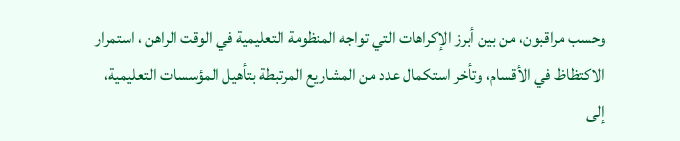وحسب مراقبون، من بين أبرز الإكراهات التي تواجه المنظومة التعليمية في الوقت الراهن ، استمرار الاكتظاظ في الأقسام، وتأخر استكمال عدد من المشاريع المرتبطة بتأهيل المؤسسات التعليمية، إلى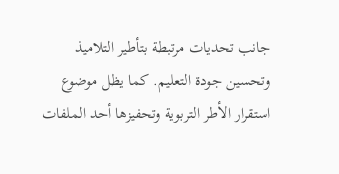جانب تحديات مرتبطة بتأطير التلاميذ وتحسين جودة التعليم. كما يظل موضوع استقرار الأطر التربوية وتحفيزها أحد الملفات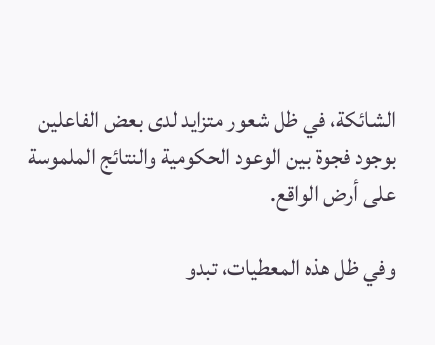الشائكة، في ظل شعور متزايد لدى بعض الفاعلين بوجود فجوة بين الوعود الحكومية والنتائج الملموسة على أرض الواقع.

وفي ظل هذه المعطيات، تبدو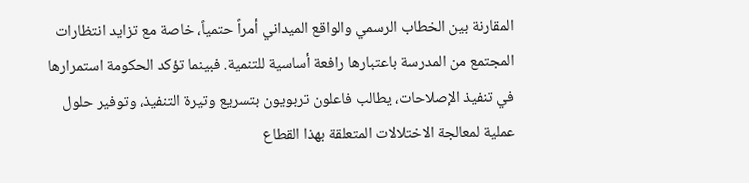المقارنة بين الخطاب الرسمي والواقع الميداني أمراً حتمياً، خاصة مع تزايد انتظارات المجتمع من المدرسة باعتبارها رافعة أساسية للتنمية. فبينما تؤكد الحكومة استمرارها في تنفيذ الإصلاحات، يطالب فاعلون تربويون بتسريع وتيرة التنفيذ، وتوفير حلول عملية لمعالجة الاختلالات المتعلقة بهذا القطاع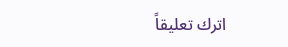اترك تعليقاً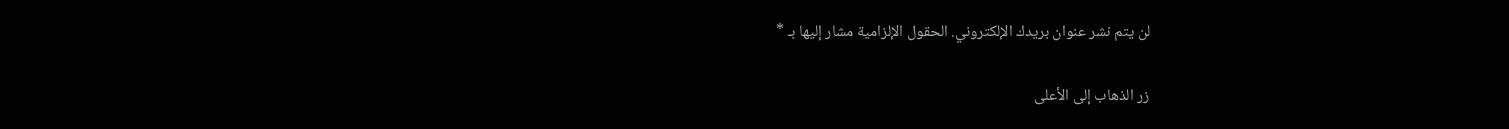لن يتم نشر عنوان بريدك الإلكتروني. الحقول الإلزامية مشار إليها بـ *

زر الذهاب إلى الأعلى